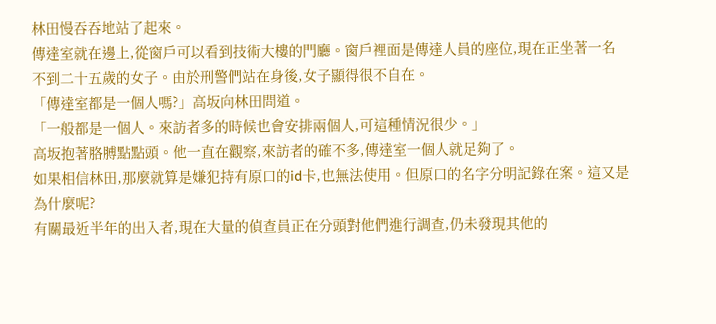林田慢吞吞地站了起來。
傳達室就在邊上,從窗戶可以看到技術大樓的門廳。窗戶裡面是傳達人員的座位,現在正坐著一名不到二十五歲的女子。由於刑警們站在身後,女子顯得很不自在。
「傳達室都是一個人嗎?」高坂向林田問道。
「一般都是一個人。來訪者多的時候也會安排兩個人,可這種情況很少。」
高坂抱著胳膊點點頭。他一直在觀察,來訪者的確不多,傳達室一個人就足夠了。
如果相信林田,那麼就算是嫌犯持有原口的id卡,也無法使用。但原口的名字分明記錄在案。這又是為什麼呢?
有關最近半年的出入者,現在大量的偵查員正在分頭對他們進行調查,仍未發現其他的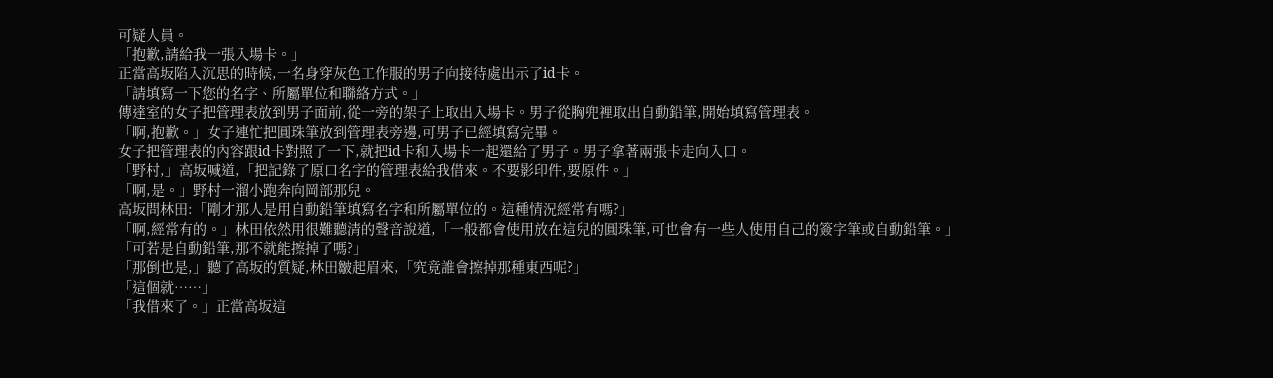可疑人員。
「抱歉,請給我一張入場卡。」
正當高坂陷入沉思的時候,一名身穿灰色工作服的男子向接待處出示了id卡。
「請填寫一下您的名字、所屬單位和聯絡方式。」
傳達室的女子把管理表放到男子面前,從一旁的架子上取出入場卡。男子從胸兜裡取出自動鉛筆,開始填寫管理表。
「啊,抱歉。」女子連忙把圓珠筆放到管理表旁邊,可男子已經填寫完畢。
女子把管理表的內容跟id卡對照了一下,就把id卡和入場卡一起還給了男子。男子拿著兩張卡走向入口。
「野村,」高坂喊道,「把記錄了原口名字的管理表給我借來。不要影印件,要原件。」
「啊,是。」野村一溜小跑奔向岡部那兒。
高坂問林田:「剛才那人是用自動鉛筆填寫名字和所屬單位的。這種情況經常有嗎?」
「啊,經常有的。」林田依然用很難聽清的聲音說道,「一般都會使用放在這兒的圓珠筆,可也會有一些人使用自己的簽字筆或自動鉛筆。」
「可若是自動鉛筆,那不就能擦掉了嗎?」
「那倒也是,」聽了高坂的質疑,林田皺起眉來,「究竟誰會擦掉那種東西呢?」
「這個就……」
「我借來了。」正當高坂這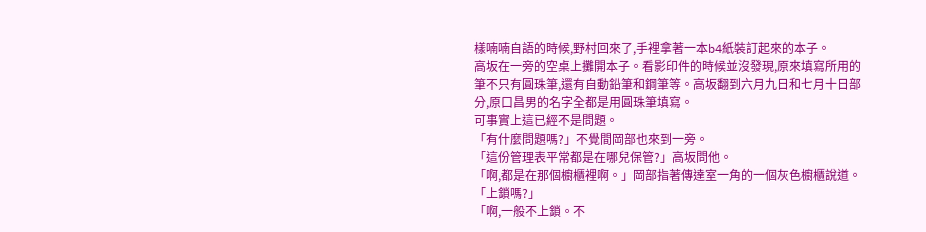樣喃喃自語的時候,野村回來了,手裡拿著一本b4紙裝訂起來的本子。
高坂在一旁的空桌上攤開本子。看影印件的時候並沒發現,原來填寫所用的筆不只有圓珠筆,還有自動鉛筆和鋼筆等。高坂翻到六月九日和七月十日部分,原口昌男的名字全都是用圓珠筆填寫。
可事實上這已經不是問題。
「有什麼問題嗎?」不覺間岡部也來到一旁。
「這份管理表平常都是在哪兒保管?」高坂問他。
「啊,都是在那個櫥櫃裡啊。」岡部指著傳達室一角的一個灰色櫥櫃說道。
「上鎖嗎?」
「啊,一般不上鎖。不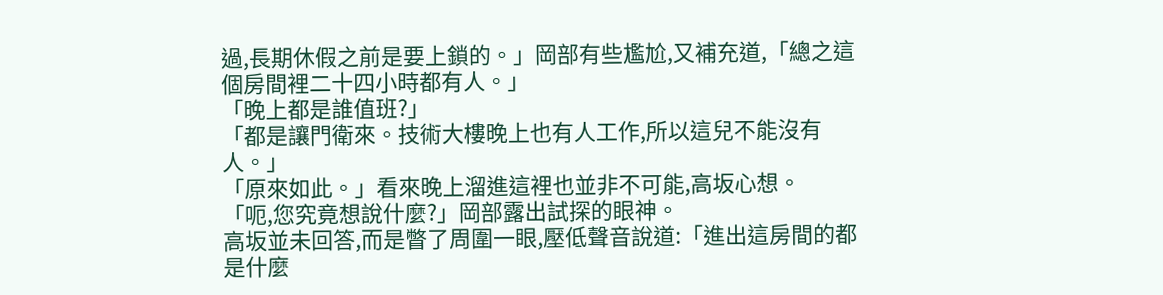過,長期休假之前是要上鎖的。」岡部有些尷尬,又補充道,「總之這個房間裡二十四小時都有人。」
「晚上都是誰值班?」
「都是讓門衛來。技術大樓晚上也有人工作,所以這兒不能沒有人。」
「原來如此。」看來晚上溜進這裡也並非不可能,高坂心想。
「呃,您究竟想說什麼?」岡部露出試探的眼神。
高坂並未回答,而是瞥了周圍一眼,壓低聲音說道:「進出這房間的都是什麼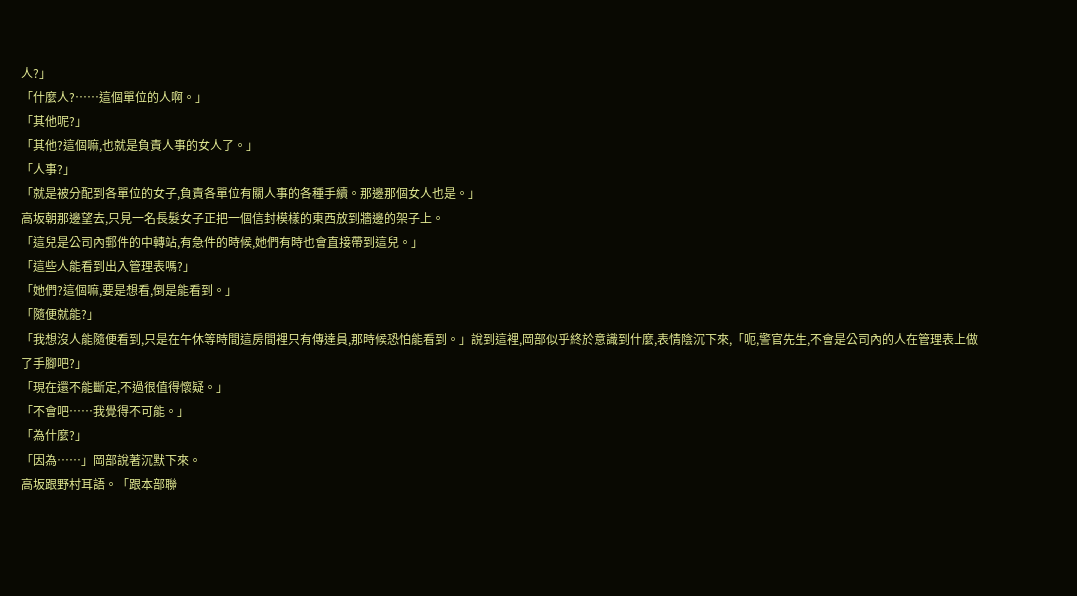人?」
「什麼人?……這個單位的人啊。」
「其他呢?」
「其他?這個嘛,也就是負責人事的女人了。」
「人事?」
「就是被分配到各單位的女子,負責各單位有關人事的各種手續。那邊那個女人也是。」
高坂朝那邊望去,只見一名長髮女子正把一個信封模樣的東西放到牆邊的架子上。
「這兒是公司內郵件的中轉站,有急件的時候,她們有時也會直接帶到這兒。」
「這些人能看到出入管理表嗎?」
「她們?這個嘛,要是想看,倒是能看到。」
「隨便就能?」
「我想沒人能隨便看到,只是在午休等時間這房間裡只有傳達員,那時候恐怕能看到。」說到這裡,岡部似乎終於意識到什麼,表情陰沉下來,「呃,警官先生,不會是公司內的人在管理表上做了手腳吧?」
「現在還不能斷定,不過很值得懷疑。」
「不會吧……我覺得不可能。」
「為什麼?」
「因為……」岡部說著沉默下來。
高坂跟野村耳語。「跟本部聯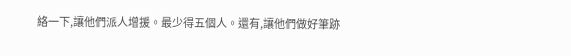絡一下,讓他們派人增援。最少得五個人。還有,讓他們做好筆跡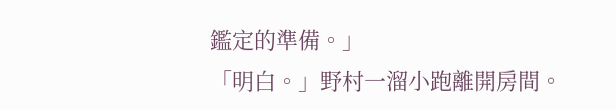鑑定的準備。」
「明白。」野村一溜小跑離開房間。